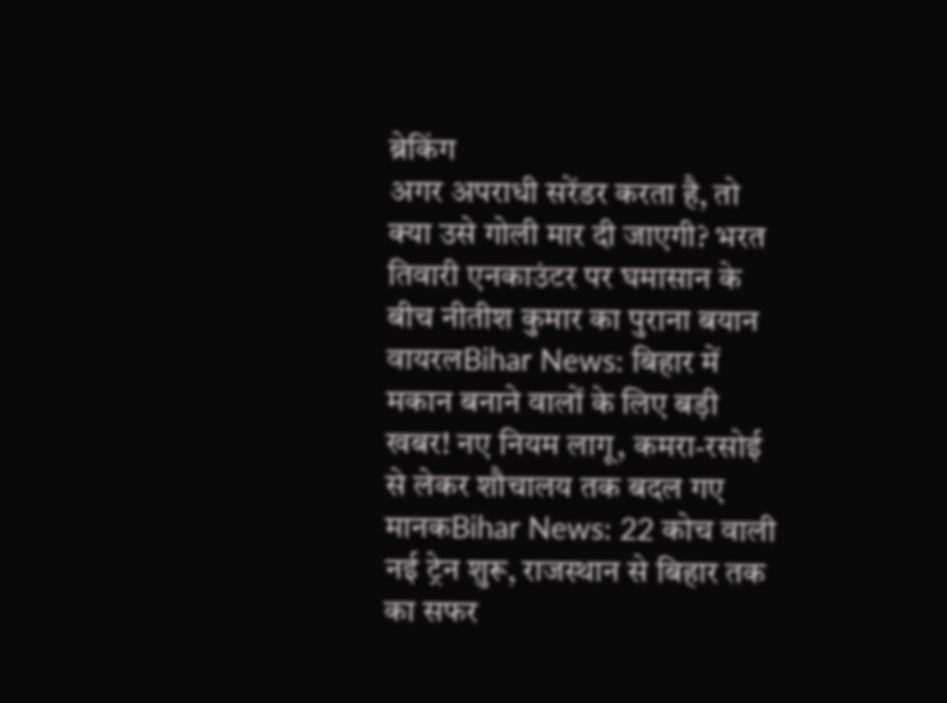ब्रेकिंग
अगर अपराधी सरेंडर करता है, तो क्या उसे गोली मार दी जाएगी? भरत तिवारी एनकाउंटर पर घमासान के बीच नीतीश कुमार का पुराना बयान वायरलBihar News: बिहार में मकान बनाने वालों के लिए बड़ी खबर! नए नियम लागू, कमरा-रसोई से लेकर शौचालय तक बदल गए मानकBihar News: 22 कोच वाली नई ट्रेन शुरू, राजस्थान से बिहार तक का सफर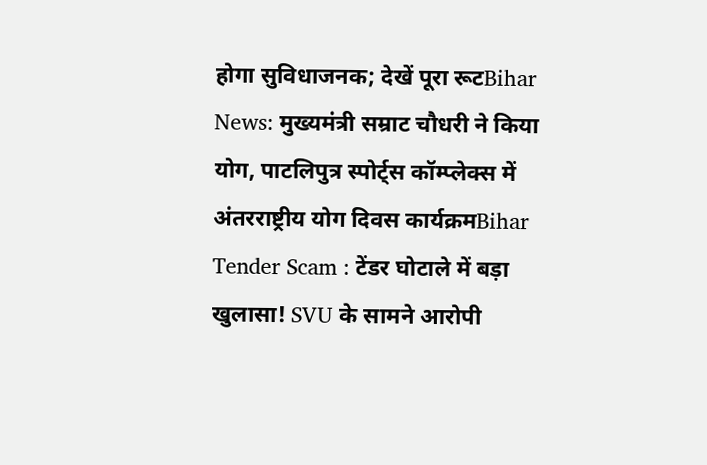होगा सुविधाजनक; देखें पूरा रूटBihar News: मुख्यमंत्री सम्राट चौधरी ने किया योग, पाटलिपुत्र स्पोर्ट्स कॉम्प्लेक्स में अंतरराष्ट्रीय योग दिवस कार्यक्रमBihar Tender Scam : टेंडर घोटाले में बड़ा खुलासा! SVU के सामने आरोपी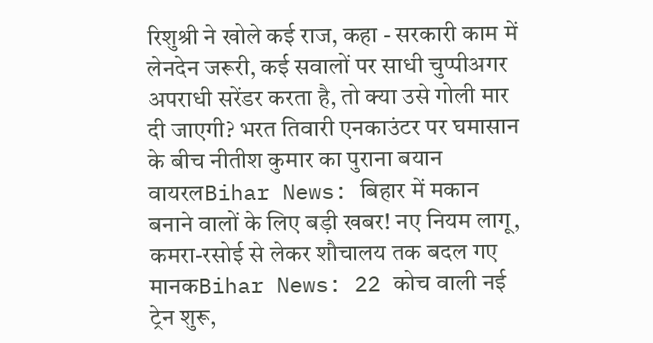रिशुश्री ने खोले कई राज, कहा - सरकारी काम में लेनदेन जरूरी, कई सवालों पर साधी चुप्पीअगर अपराधी सरेंडर करता है, तो क्या उसे गोली मार दी जाएगी? भरत तिवारी एनकाउंटर पर घमासान के बीच नीतीश कुमार का पुराना बयान वायरलBihar News: बिहार में मकान बनाने वालों के लिए बड़ी खबर! नए नियम लागू, कमरा-रसोई से लेकर शौचालय तक बदल गए मानकBihar News: 22 कोच वाली नई ट्रेन शुरू,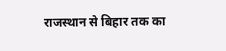राजस्थान से बिहार तक का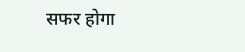सफर होगा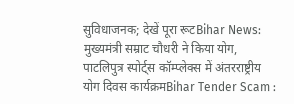सुविधाजनक; देखें पूरा रूटBihar News: मुख्यमंत्री सम्राट चौधरी ने किया योग, पाटलिपुत्र स्पोर्ट्स कॉम्प्लेक्स में अंतरराष्ट्रीय योग दिवस कार्यक्रमBihar Tender Scam :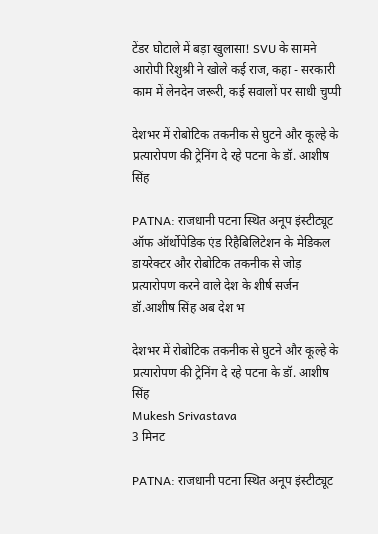टेंडर घोटाले में बड़ा खुलासा! SVU के सामने आरोपी रिशुश्री ने खोले कई राज, कहा - सरकारी काम में लेनदेन जरूरी, कई सवालों पर साधी चुप्पी

देशभर में रोबोटिक तकनीक से घुटने और कूल्हे के प्रत्यारोपण की ट्रेनिंग दे रहे पटना के डॉ. आशीष सिंह

PATNA: राजधानी पटना स्थित अनूप इंस्टीट्यूट ऑफ ऑर्थोपेडिक एंड रिहैबिलिटेशन के मेडिकल डायरेक्टर और रोबोटिक तकनीक से जोड़ प्रत्यारोपण करने वाले देश के शीर्ष सर्जन डॉ.आशीष सिंह अब देश भ

देशभर में रोबोटिक तकनीक से घुटने और कूल्हे के प्रत्यारोपण की ट्रेनिंग दे रहे पटना के डॉ. आशीष सिंह
Mukesh Srivastava
3 मिनट

PATNA: राजधानी पटना स्थित अनूप इंस्टीट्यूट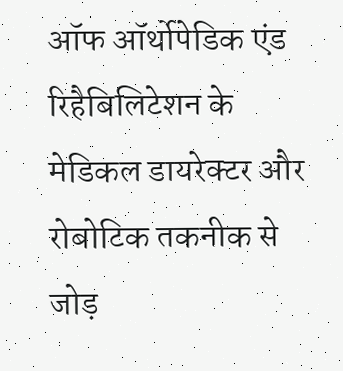ऑफ ऑर्थोपेडिक एंड रिहैबिलिटेशन के मेडिकल डायरेक्टर और रोबोटिक तकनीक से जोड़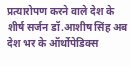प्रत्यारोपण करने वाले देश के शीर्ष सर्जन डॉ.आशीष सिंह अब देश भर के ऑर्थोपेडिक्स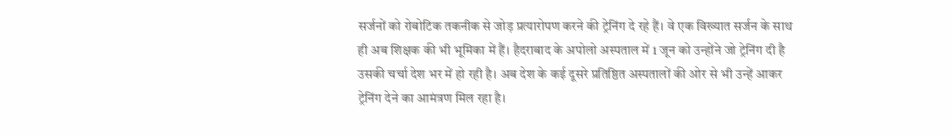सर्जनों को रोबोटिक तकनीक से जोड़ प्रत्यारोपण करने की ट्रेनिंग दे रहे हैं। वे एक विख्यात सर्जन के साथ ही अब शिक्षक की भी भूमिका में हैं। हैदराबाद के अपोलो अस्पताल में 1 जून को उन्होंने जो ट्रेनिंग दी है उसकी चर्चा देश भर में हो रही है। अब देश के कई दूसरे प्रतिष्ठित अस्पतालों की ओर से भी उन्हें आकर ट्रेनिंग देने का आमंत्रण मिल रहा है।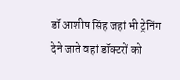डॉ आशीष सिंह जहां भी ट्रेनिंग देने जाते वहां डॉक्टरों को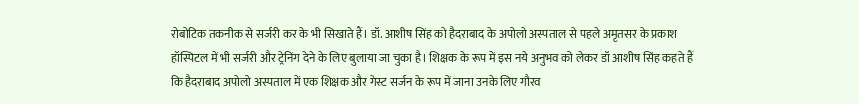रोबोटिक तकनीक से सर्जरी कर के भी सिखाते हैं। डॉ. आशीष सिंह को हैदराबाद के अपोलो अस्पताल से पहले अमृतसर के प्रकाश हॉस्पिटल में भी सर्जरी और ट्रेनिंग देने के लिए बुलाया जा चुका है। शिक्षक के रूप में इस नये अनुभव को लेकर डॉ आशीष सिंह कहते हैं कि हैदराबाद अपोलो अस्पताल में एक शिक्षक और गेस्ट सर्जन के रूप में जाना उनके लिए गौरव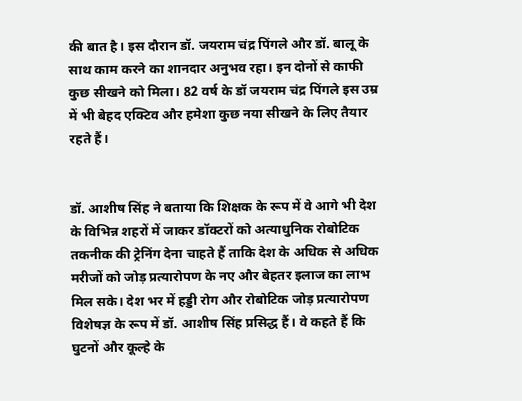की बात है। इस दौरान डॉ. जयराम चंद्र पिंगले और डॉ. बालू के साथ काम करने का शानदार अनुभव रहा। इन दोनों से काफी कुछ सीखने को मिला। 82 वर्ष के डॉ जयराम चंद्र पिंगले इस उम्र में भी बेहद एक्टिव और हमेशा कुछ नया सीखने के लिए तैयार रहते हैं।


डॉ. आशीष सिंह ने बताया कि शिक्षक के रूप में वे आगे भी देश के विभिन्न शहरों में जाकर डॉक्टरों को अत्याधुनिक रोबोटिक तकनीक की ट्रेनिंग देना चाहते हैं ताकि देश के अधिक से अधिक मरीजों को जोड़ प्रत्यारोपण के नए और बेहतर इलाज का लाभ मिल सके। देश भर में हड्डी रोग और रोबोटिक जोड़ प्रत्यारोपण विशेषज्ञ के रूप में डॉ. आशीष सिंह प्रसिद्ध हैं। वे कहते हैं कि घुटनों और कूल्हे के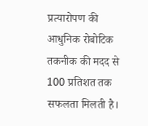प्रत्यारोपण की आधुनिक रोबोटिक तकनीक की मदद से 100 प्रतिशत तक सफलता मिलती है।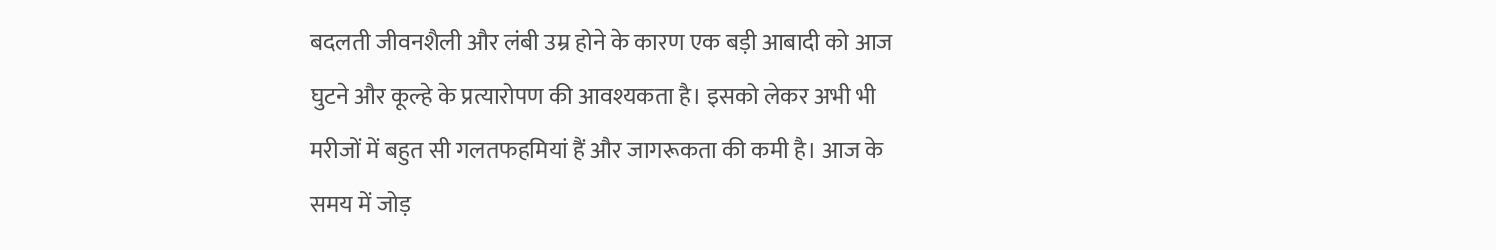बदलती जीवनशैली और लंबी उम्र होने के कारण एक बड़ी आबादी को आज घुटने और कूल्हे के प्रत्यारोपण की आवश्यकता है। इसको लेकर अभी भी मरीजों में बहुत सी गलतफहमियां हैं और जागरूकता की कमी है। आज के समय में जोड़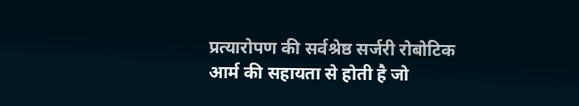प्रत्यारोपण की सर्वश्रेष्ठ सर्जरी रोबोटिक आर्म की सहायता से होती है जो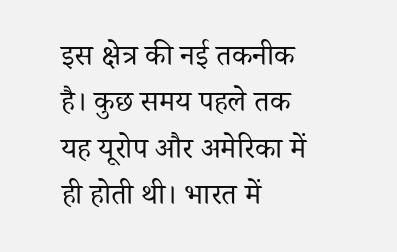इस क्षेत्र की नई तकनीक है। कुछ समय पहले तक यह यूरोप और अमेरिका में ही होती थी। भारत में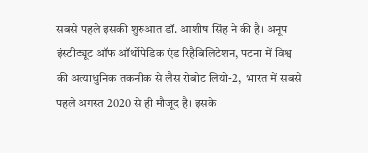सबसे पहले इसकी शुरुआत डॉ. आशीष सिंह ने की है। अनूप इंस्टीट्यूट ऑफ ऑर्थोपेडिक एंड रिहैबिलिटेशन, पटना में विश्व की अत्याधुनिक तकनीक से लैस रोबोट लियो-2,  भारत में सबसे पहले अगस्त 2020 से ही मौजूद है। इसके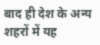बाद ही देश के अन्य शहरों में यह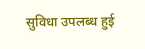सुविधा उपलब्ध हुई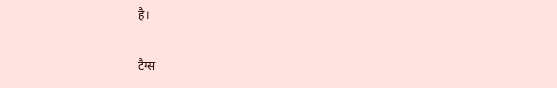है।

टैग्स